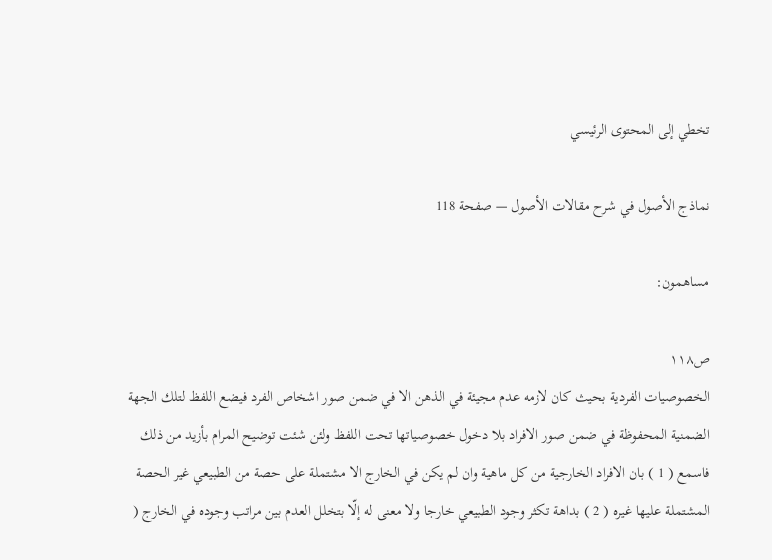تخطي إلى المحتوى الرئيسي

نماذج الأصول في شرح مقالات الأصول — صفحة 118

مساهمون:

ص١١٨
الخصوصيات الفردية بحيث كان لازمه عدم مجيئة في الذهن الا في ضمن صور اشخاص الفرد فيضع اللفظ لتلك الجهة الضمنية المحفوظة في ضمن صور الافراد بلا دخول خصوصياتها تحت اللفظ ولئن شئت توضيح المرام بأزيد من ذلك فاسمع ( 1 ) بان الافراد الخارجية من كل ماهية وان لم يكن في الخارج الا مشتملة على حصة من الطبيعي غير الحصة المشتملة عليها غيره ( 2 ) بداهة تكثر وجود الطبيعي خارجا ولا معنى له إلّا بتخلل العدم بين مراتب وجوده في الخارج (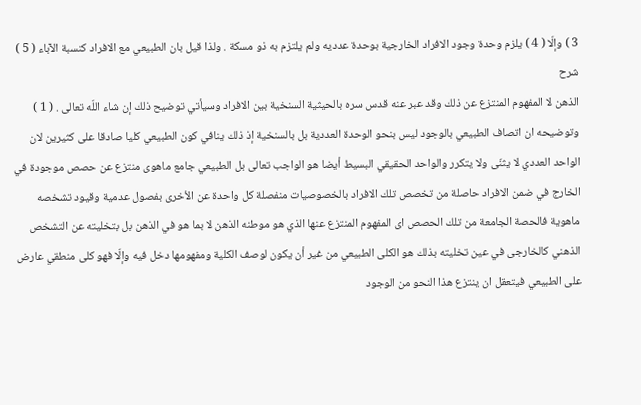3 ) وإلّا ( 4 ) يلزم وحدة وجود الافراد الخارجية بوحدة عدديه ولم يلتزم به ذو مسكة . ولذا قيل بان الطبيعي مع الافراد كنسبة الآباء ( 5 )
شرح
الذهن لا المفهوم المنتزع عن ذلك وقد عبر عنه قدس سره بالحيثية السنخية بين الافراد وسيأتي توضيح ذلك إن شاء اللّه تعالى . ( 1 ) وتوضيحه ان اتصاف الطبيعي بالوجود ليس بنحو الوحدة العددية بل بالسنخية إذ ذلك ينافي كون الطبيعي كليا صادقا على كثيرين لان الواحد العددي لا يثنّى ولا يتكرر والواحد الحقيقي البسيط أيضا هو الواجب تعالى بل الطبيعي جامع ماهوى منتزع عن حصص موجودة في الخارج في ضمن الافراد حاصلة من تخصص تلك الافراد بالخصوصيات منفصلة كل واحدة عن الأخرى بفصول عدمية وقيود تشخصه ماهوية فالحصة الجامعة من تلك الحصص اى المفهوم المنتزع عنها الذي هو موطنه الذهن لا بما هو في الذهن بل بتخليته عن التشخص الذهني كالخارجى في عين تخليته بذلك هو الكلى الطبيعي من غير أن يكون لوصف الكلية ومفهومها دخل فيه وإلّا فهو كلى منطقي عارض على الطبيعي فيتعقل ان ينتزع هذا النحو من الوجود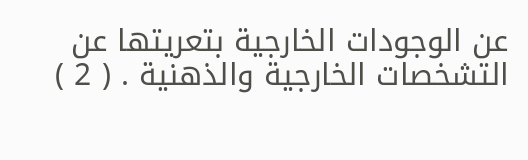عن الوجودات الخارجية بتعريتها عن التشخصات الخارجية والذهنية . ( 2 )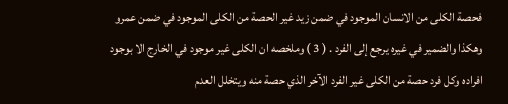فحصة الكلى من الانسان الموجود في ضمن زيد غير الحصة من الكلى الموجود في ضمن عمرو وهكذا والضمير في غيره يرجع إلى الفرد . ( 3 ) وملخصه ان الكلى غير موجود في الخارج الا بوجود افراده وكل فرد حصة من الكلى غير الفرد الآخر الذي حصة منه ويتخلل العدم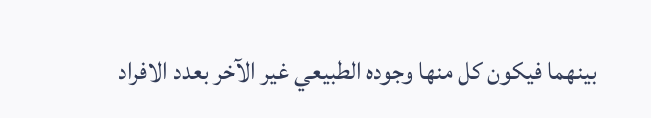بينهما فيكون كل منها وجوده الطبيعي غير الآخر بعدد الافراد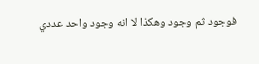فوجود ثم وجود وهكذا لا انه وجود واحد عددي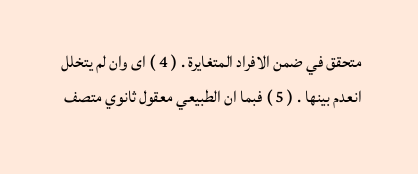متحقق في ضمن الافراد المتغايرة . ( 4 ) اى وان لم يتخلل انعدم بينها . ( 5 ) فبما ان الطبيعي معقول ثانوي متصف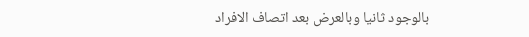بالوجود ثانيا وبالعرض بعد اتصاف الافراد